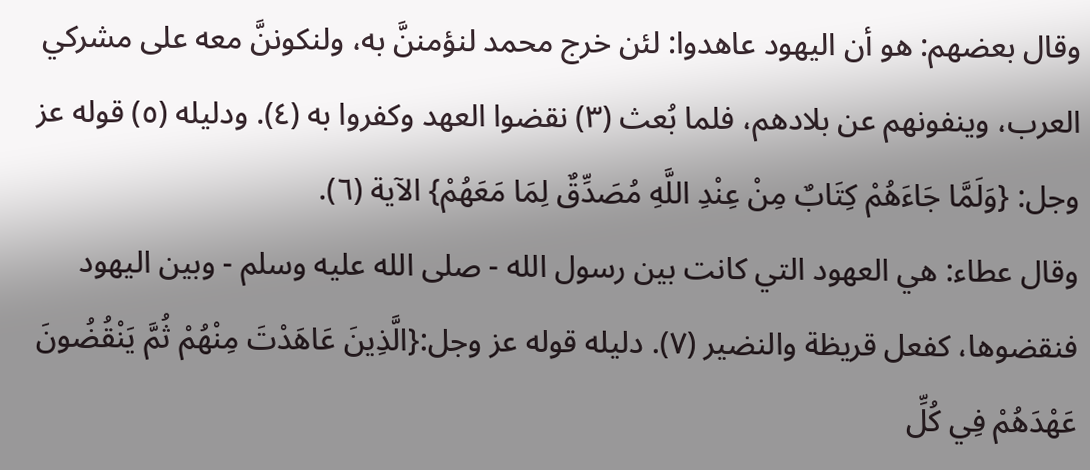وقال بعضهم: هو أن اليهود عاهدوا: لئن خرج محمد لنؤمننَّ به، ولنكوننَّ معه على مشركي العرب، وينفونهم عن بلادهم، فلما بُعث (٣) نقضوا العهد وكفروا به (٤). ودليله (٥) قوله عز وجل: {وَلَمَّا جَاءَهُمْ كِتَابٌ مِنْ عِنْدِ اللَّهِ مُصَدِّقٌ لِمَا مَعَهُمْ} الآية (٦).
وقال عطاء: هي العهود التي كانت بين رسول الله - صلى الله عليه وسلم - وبين اليهود فنقضوها، كفعل قريظة والنضير (٧). دليله قوله عز وجل:{الَّذِينَ عَاهَدْتَ مِنْهُمْ ثُمَّ يَنْقُضُونَ عَهْدَهُمْ فِي كُلِّ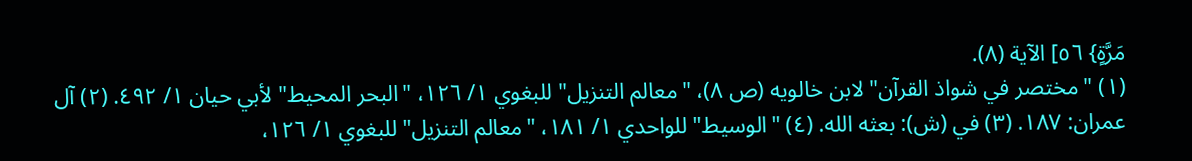مَرَّةٍ} ٥٦] الآية (٨).
(١) "مختصر في شواذ القرآن" لابن خالويه (ص ٨)، "معالم التنزيل" للبغوي ١/ ١٢٦، "البحر المحيط" لأبي حيان ١/ ٤٩٢. (٢) آل عمران: ١٨٧. (٣) في (ش): بعثه الله. (٤) "الوسيط" للواحدي ١/ ١٨١، "معالم التنزيل" للبغوي ١/ ١٢٦،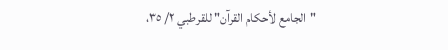"الجامع لأحكام القرآن" للقرطبي ٢/ ٣٥،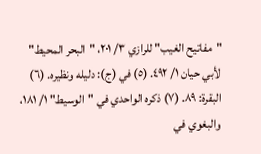"مفاتيح الغيب" للرازي ٣/ ٢٠١، "البحر المحيط" لأبي حيان ١/ ٤٩٢. (٥) في (ج): دليله ونظيره. (٦) البقرة: ٨٩. (٧) ذكره الواحدي في "الوسيط" ١/ ١٨١، والبغوي في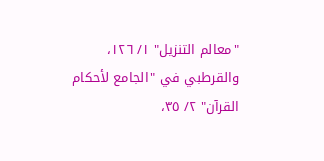"معالم التنزيل" ١/ ١٢٦، والقرطبي في "الجامع لأحكام القرآن" ٢/ ٣٥،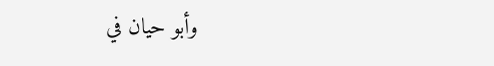وأبو حيان في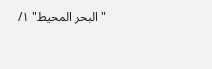"البحر المحيط" ١/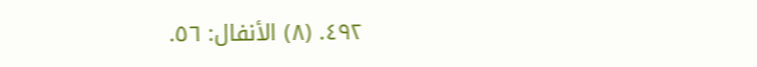٤٩٢. (٨) الأنفال: ٥٦.